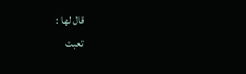قال لها :
تعبت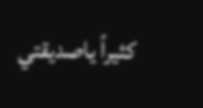كثيراً ياصديقتي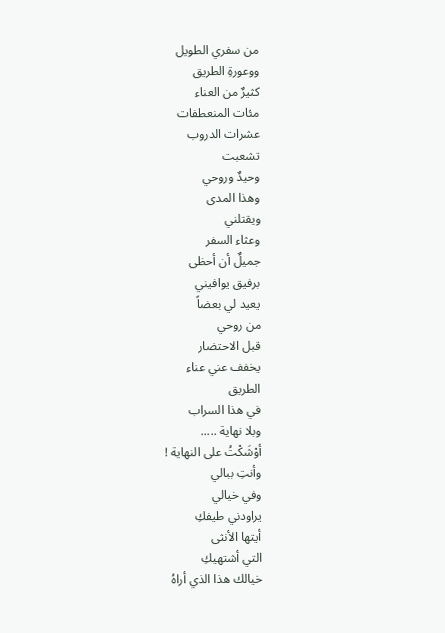من سفري الطويل
ووعورةِ الطريق
كثيرٌ من العناء
مئات المنعطفات
عشرات الدروب
تشعبت
وحيدٌ وروحي
وهذا المدى
ويقتلني
وعثاء السفر
جميلٌ أن أحظى
برفيق يوافيني
يعيد لي بعضاً
من روحي
قبل الاحتضار
يخفف عني عناء
الطريق
في هذا السراب
وبلا نهاية .....
أوْشَكْتُ على النهاية !
وأنتِ ببالي
وفي خيالي
يراودني طيفكِ
أيتها الأنثى
التي أشتهيكِ
خيالك هذا الذي أراهُ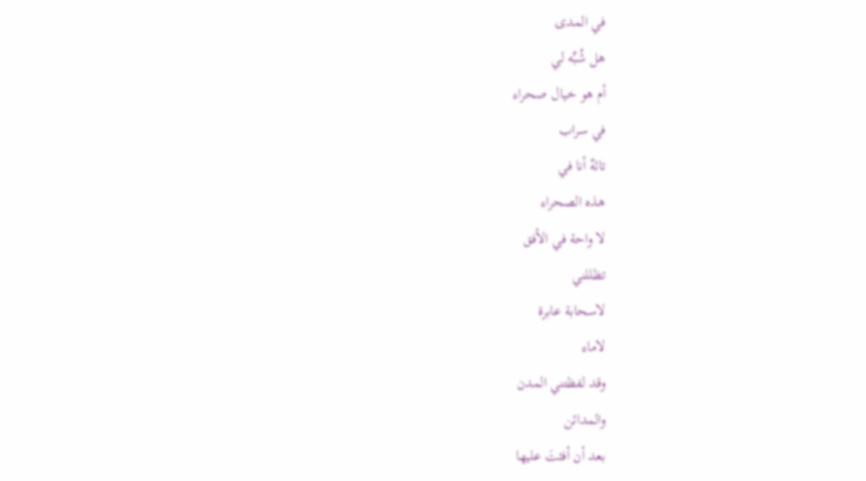في المدى
هل شُبِّه لي
أم هو خيال صحراء
في سراب
تائهٌ أنا في
هذه الصحراء
لا واحة في الأفق
تظللني
لاسحابة عابرة
لاماء
وقد لفظتني المدن
والمدائن
بعد أن أفئتَ عليها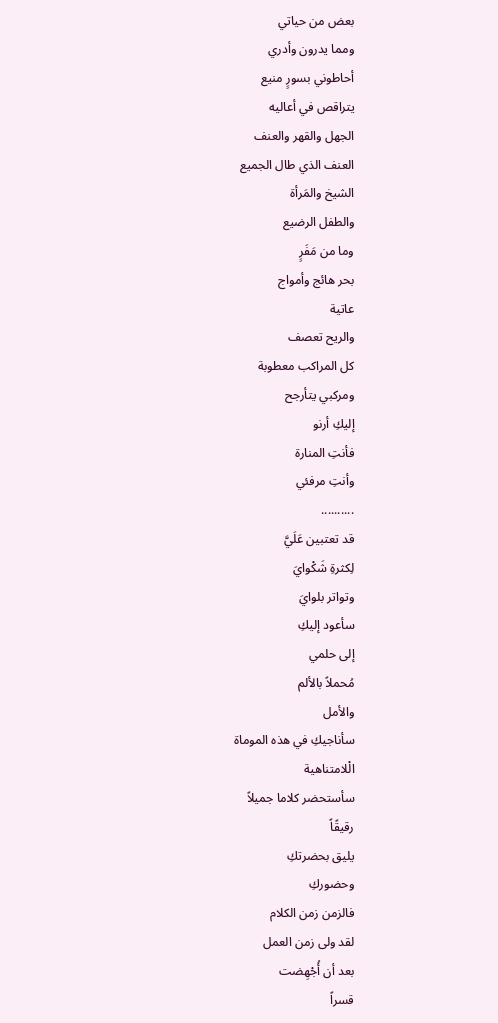بعض من حياتي
ومما يدرون وأدري
أحاطوني بسورٍ منيع
يتراقص في أعاليه
الجهل والقهر والعنف
العنف الذي طال الجميع
الشيخ والمَرأة
والطفل الرضيع
وما من مَفَرٍ
بحر هائج وأمواج
عاتية
والريح تعصف
كل المراكب معطوبة
ومركبي يتأرجح
إليكِ أرنو
فأنتِ المنارة
وأنتِ مرفئي
..........
قد تعتبين عَلَيَّ
لِكثرةِ شَكْوايَ
وتواتر بلوايَ
سأعود إليكِ
إلى حلمي
مُحملاً بالألم
والأمل
سأناجيكِ في هذه الموماة
الْلامتناهية
سأستحضر كلاما جميلاً
رقيقًاً
يليق بحضرتكِ
وحضوركِ
فالزمن زمن الكلام
لقد ولى زمن العمل
بعد أن أُجْهِضت
قسراً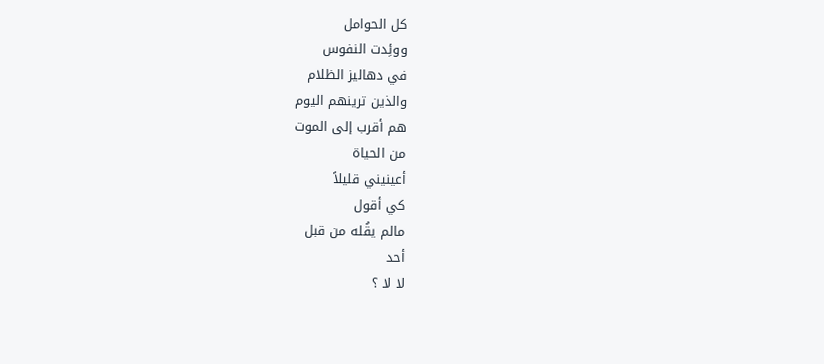كل الحوامل
ووئِدت النفوس
في دهاليز الظلام
والذين ترينهم اليوم
هم أقرب إلى الموت
من الحياة
أعينيني قليلاً
كي أقول
مالم يقُله من قبل
أحد
لا لا ؟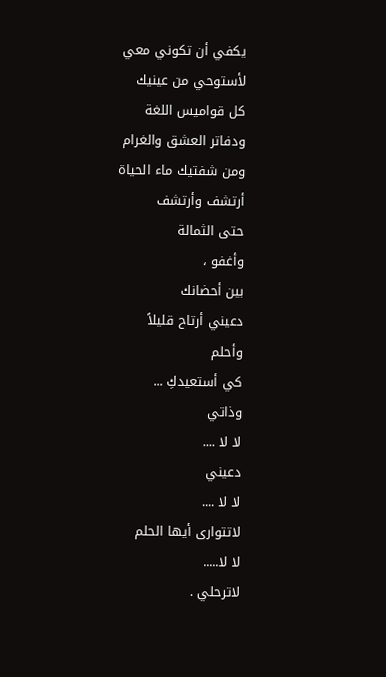يكفي أن تكوني معي
لأستوحي من عينيك
كل قواميس اللغة
ودفاتر العشق والغرام
ومن شفتيك ماء الحياة
أرتشف وأرتشف
حتى الثمالة
وأغفو ،
بين أحضانك
دعيني أرتاح قليلاً
وأحلم
كي أستعيدكِ ...
وذاتي
لا لا ....
دعيني
لا لا ....
لاتتوارى أيها الحلم
لا لا.....
لاترحلي .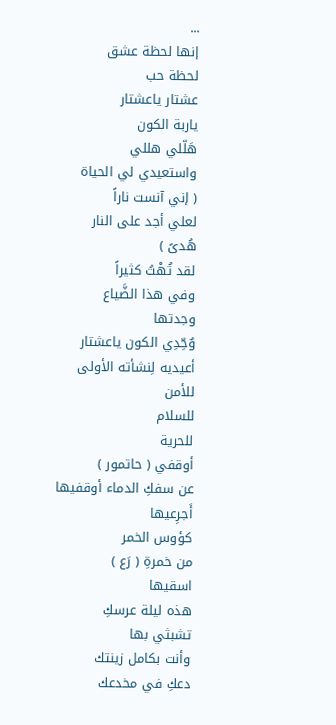...
إنها لحظة عشق
لحظة حب
عشتار ياعشتار
ياربة الكون
هَلّلي هللي
واستعيدي لي الحياة
( إني آنست ناراً
لعلي أجد على النار
هُدىً )
لقد تُهْتُ كثيراً
وفي هذا الضَّياع
وجدتها
وٌحِّدِي الكون ياعشتار
أعيديه لِنشأته الأولى
للأمن
للسلام
للحرية
أوقفي ( حاتمور )
عن سفكِ الدماء أوقفيها
أَجرِعيها
كؤوس الخمر
من خمرةِ ( رَع )
اسقيها
هذه ليلة عرسكِ
تشبثي بها
وأنت بكامل زينتك
دعكِ في مخدعك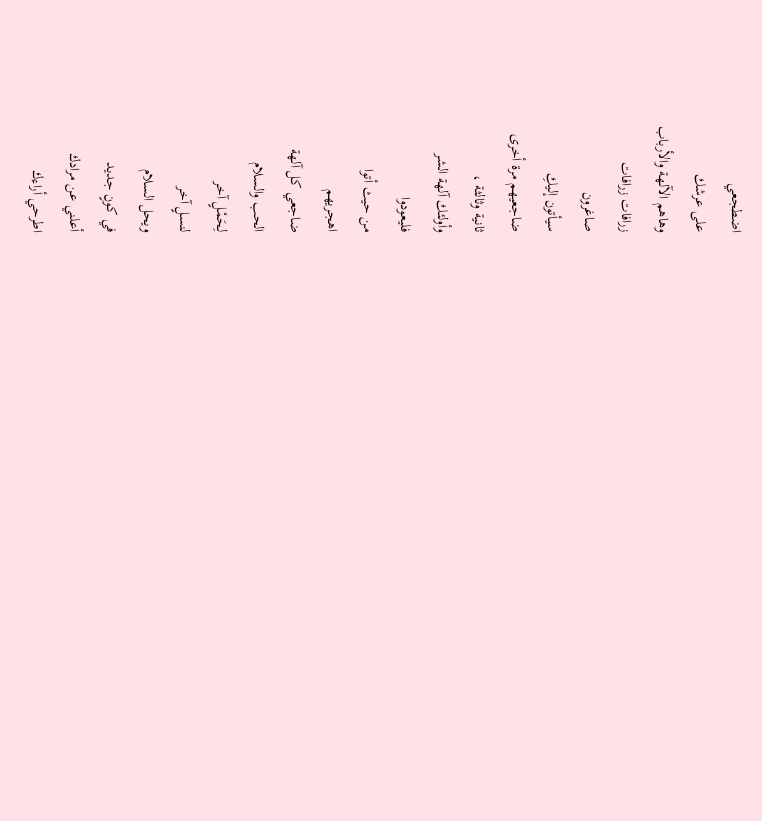اضطجعي
على عرشك
وهاهم الآلهة والأرباب
زرافات زرافات
صاغرون
سيأتون إليكِ
ضاجعيهم مرة أخرى
ثانية وثالثة ،
وأولئك آلهة الشر
فليعودوا
من حيث أتوا
اهجريهم
ضاجعي كل آلهة
الحب والسلام
لِحَمْلٍ آخر
لنسلٍ آخر
ويحل السلام
في كونٍ جديد
أعلني عن مرادك
اطرحي أراءك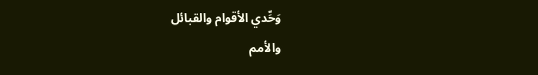وَحِّدي الأقوام والقبائل
والأمم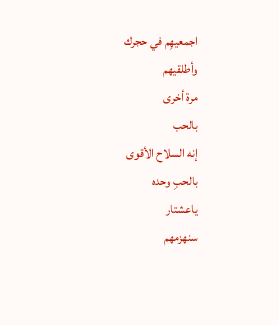اجمعيهِم في حجرك
وأطلقيهم
مرة أخرى
بالحب
إنه السلاح الأقوى
بالحبِ وحده
ياعشتار
سنهزمهم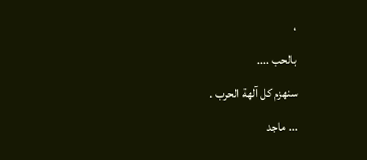،
بالحب ....
سنهزم كل آلهة الحرب .
... ماجد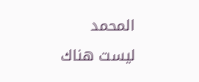المحمد
ليست هناك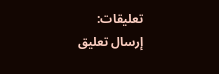تعليقات:
إرسال تعليق